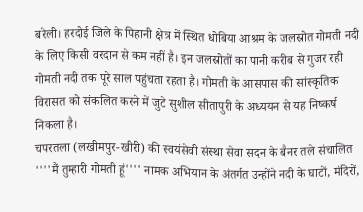बरेली। हरदोई जिले के पिहानी क्षेत्र में स्थित धोबिया आश्रम के जलस्रोत गोमती नदी के लिए किसी वरदान से कम नहीं है। इन जलस्रोतों का पानी करीब से गुजर रही गोमती नदी तक पूरे साल पहुंचता रहता है। गोमती के आसपास की सांस्कृतिक विरासत को संकलित करने में जुटे सुशील सीतापुरी के अध्ययन से यह निष्कर्ष निकला है।
चपरतला (लखीमपुर-खीरी) की स्वयंसेवी संस्था सेवा सदन के बैनर तले संचालित ''''मैं तुम्हारी गोमती हूं'''' नामक अभियान के अंतर्गत उन्होंने नदी के घाटों, मंदिरों,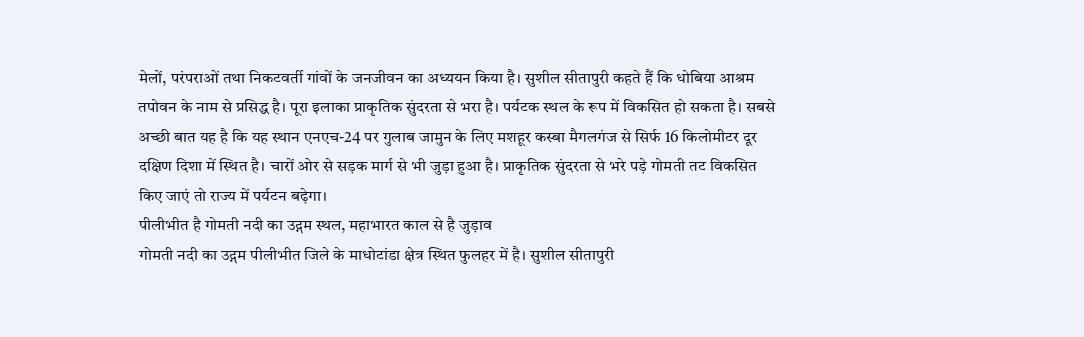मेलों, परंपराओं तथा निकटवर्ती गांवों के जनजीवन का अध्ययन किया है। सुशील सीतापुरी कहते हैं कि धोबिया आश्रम तपोवन के नाम से प्रसिद्ध है। पूरा इलाका प्राकृतिक सुंदरता से भरा है। पर्यटक स्थल के रूप में विकसित हो सकता है। सबसे अच्छी बात यह है कि यह स्थान एनएच-24 पर गुलाब जामुन के लिए मशहूर कस्बा मैगलगंज से सिर्फ 16 किलोमीटर दूर दक्षिण दिशा में स्थित है। चारों ओर से सड़क मार्ग से भी जुड़ा हुआ है। प्राकृतिक सुंदरता से भरे पड़े गोमती तट विकसित किए जाएं तो राज्य में पर्यटन बढ़ेगा।
पीलीभीत है गोमती नदी का उद्गम स्थल, महाभारत काल से है जुड़ाव
गोमती नदी का उद्गम पीलीभीत जिले के माधोटांडा क्षेत्र स्थित फुलहर में है। सुशील सीतापुरी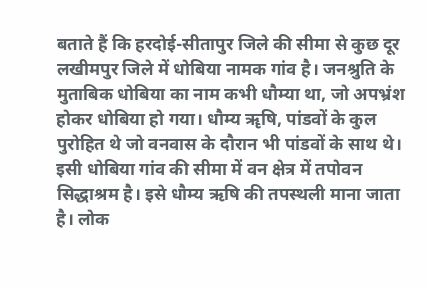बताते हैं कि हरदोई-सीतापुर जिले की सीमा से कुछ दूर लखीमपुर जिले में धोबिया नामक गांव है। जनश्रुति के मुताबिक धोबिया का नाम कभी धौम्या था, जो अपभ्रंश होकर धोबिया हो गया। धौम्य ॠषि, पांडवों के कुल पुरोहित थे जो वनवास के दौरान भी पांडवों के साथ थे। इसी धोबिया गांव की सीमा में वन क्षेत्र में तपोवन सिद्धाश्रम है। इसे धौम्य ऋषि की तपस्थली माना जाता है। लोक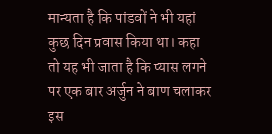मान्यता है कि पांडवों ने भी यहां कुछ दिन प्रवास किया था। कहा तो यह भी जाता है कि प्यास लगने पर एक बार अर्जुन ने बाण चलाकर इस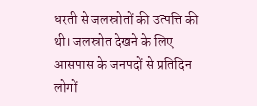धरती से जलस्रोतों की उत्पत्ति की थी। जलस्रोत देखने के लिए आसपास के जनपदों से प्रतिदिन लोगों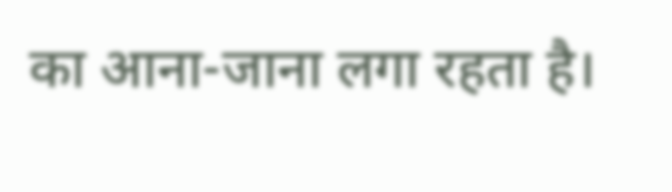का आना-जाना लगा रहता है।